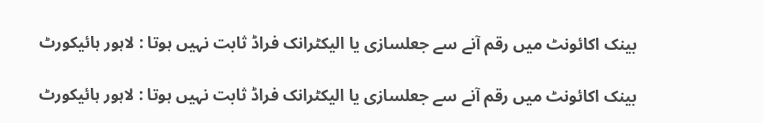بینک اکائونٹ میں رقم آنے سے جعلسازی یا الیکٹرانک فراڈ ثابت نہیں ہوتا : لاہور ہائیکورٹ

بینک اکائونٹ میں رقم آنے سے جعلسازی یا الیکٹرانک فراڈ ثابت نہیں ہوتا : لاہور ہائیکورٹ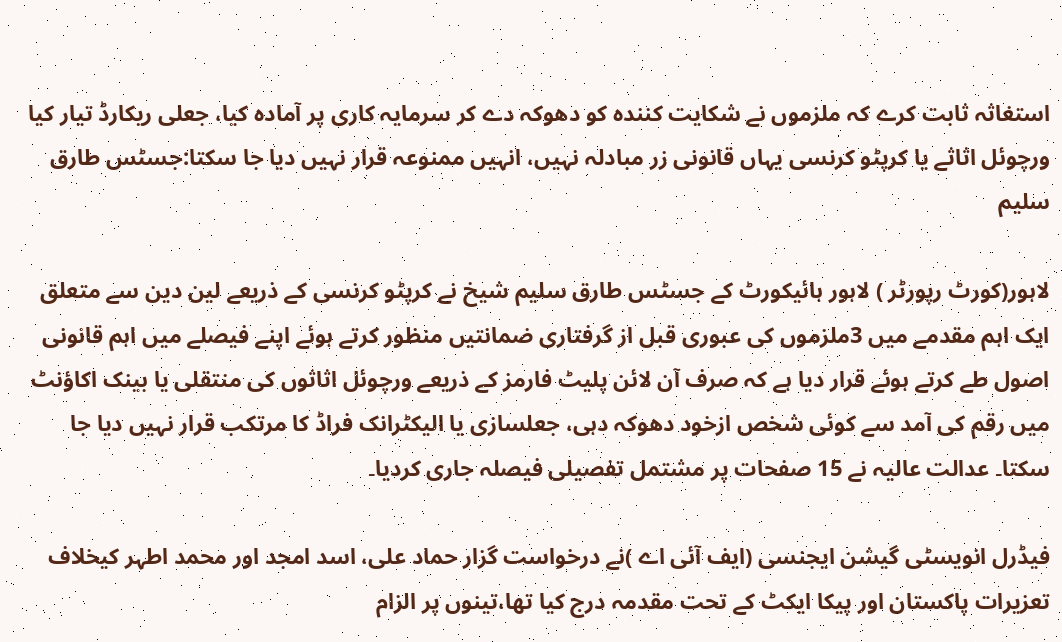استغاثہ ثابت کرے کہ ملزموں نے شکایت کنندہ کو دھوکہ دے کر سرمایہ کاری پر آمادہ کیا، جعلی ریکارڈ تیار کیا ورچوئل اثاثے یا کرپٹو کرنسی یہاں قانونی زر مبادلہ نہیں، انہیں ممنوعہ قرار نہیں دیا جا سکتا:جسٹس طارق سلیم

لاہور(کورٹ رپورٹر ) لاہور ہائیکورٹ کے جسٹس طارق سلیم شیخ نے کرپٹو کرنسی کے ذریعے لین دین سے متعلق ایک اہم مقدمے میں 3ملزموں کی عبوری قبل از گرفتاری ضمانتیں منظور کرتے ہوئے اپنے فیصلے میں اہم قانونی اصول طے کرتے ہوئے قرار دیا ہے کہ صرف آن لائن پلیٹ فارمز کے ذریعے ورچوئل اثاثوں کی منتقلی یا بینک اکاؤنٹ میں رقم کی آمد سے کوئی شخص ازخود دھوکہ دہی، جعلسازی یا الیکٹرانک فراڈ کا مرتکب قرار نہیں دیا جا سکتا۔ عدالت عالیہ نے 15 صفحات پر مشتمل تفصیلی فیصلہ جاری کردیا۔

فیڈرل انویسٹی گیشن ایجنسی (ایف آئی اے )نے درخواست گزار حماد علی، اسد امجد اور محمد اطہر کیخلاف تعزیرات پاکستان اور پیکا ایکٹ کے تحت مقدمہ درج کیا تھا،تینوں پر الزام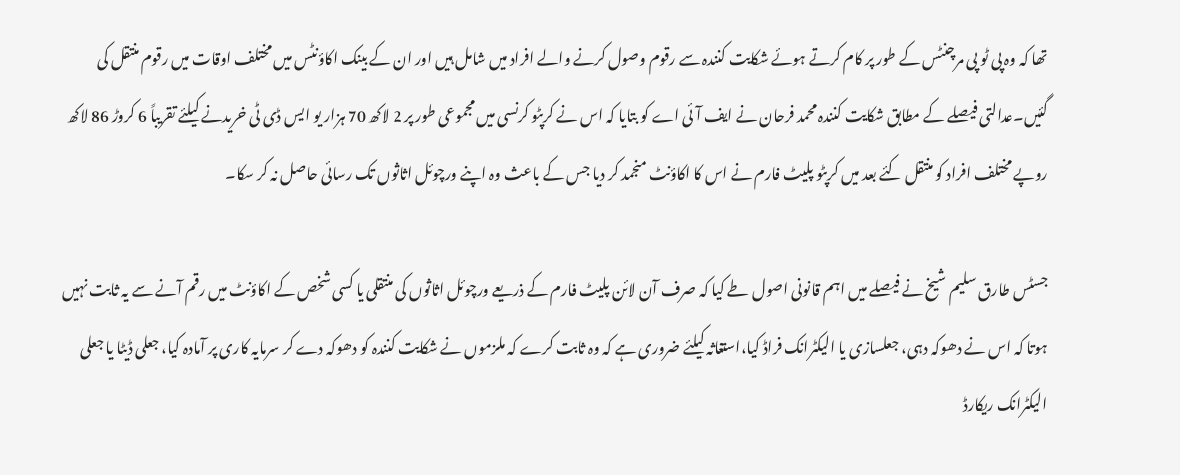تھا کہ وہ پی ٹو پی مرچنٹس کے طور پر کام کرتے ہوئے شکایت کنندہ سے رقوم وصول کرنے والے افراد میں شامل ہیں اور ان کے بینک اکاؤنٹس میں مختلف اوقات میں رقوم منتقل کی گئیں۔عدالتی فیصلے کے مطابق شکایت کنندہ محمد فرحان نے ایف آئی اے کو بتایا کہ اس نے کرپٹو کرنسی میں مجموعی طور پر 2 لاکھ 70 ہزار یو ایس ڈی ٹی خریدنے کیلئے تقریباً 6 کروڑ 86 لاکھ روپے مختلف افراد کو منتقل کئے بعد میں کرپٹو پلیٹ فارم نے اس کا اکاؤنٹ منجمد کر دیا جس کے باعث وہ اپنے ورچوئل اثاثوں تک رسائی حاصل نہ کر سکا۔

جسٹس طارق سلیم شیخ نے فیصلے میں اہم قانونی اصول طے کیا کہ صرف آن لائن پلیٹ فارم کے ذریعے ورچوئل اثاثوں کی منتقلی یا کسی شخص کے اکاؤنٹ میں رقم آنے سے یہ ثابت نہیں ہوتا کہ اس نے دھوکہ دہی، جعلسازی یا الیکٹرانک فراڈ کیا،استغاثہ کیلئے ضروری ہے کہ وہ ثابت کرے کہ ملزموں نے شکایت کنندہ کو دھوکہ دے کر سرمایہ کاری پر آمادہ کیا، جعلی ڈیٹا یا جعلی الیکٹرانک ریکارڈ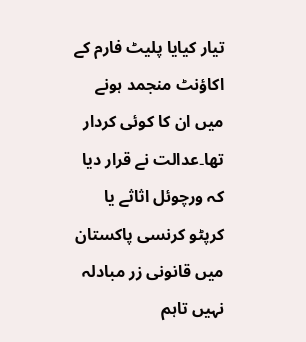تیار کیایا پلیٹ فارم کے اکاؤنٹ منجمد ہونے میں ان کا کوئی کردار تھا۔عدالت نے قرار دیا کہ ورچوئل اثاثے یا کرپٹو کرنسی پاکستان میں قانونی زر مبادلہ نہیں تاہم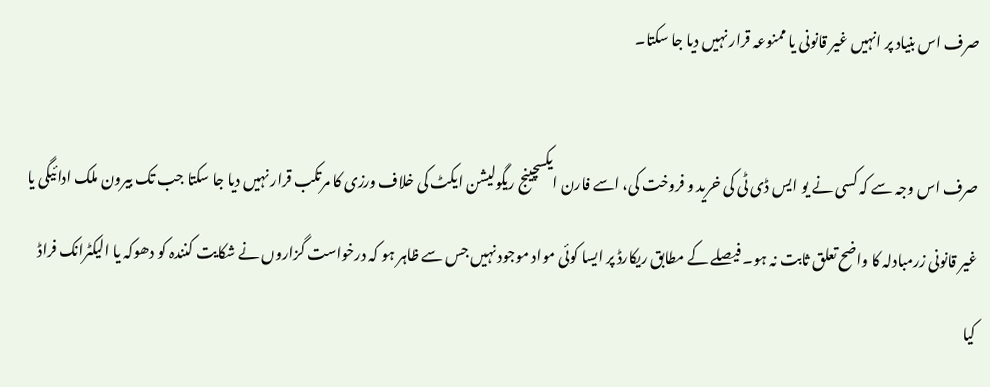صرف اس بنیاد پر انہیں غیر قانونی یا ممنوعہ قرار نہیں دیا جا سکتا۔

صرف اس وجہ سے کہ کسی نے یو ایس ڈی ٹی کی خرید و فروخت کی، اسے فارن ایکسچینج ریگولیشن ایکٹ کی خلاف ورزی کا مرتکب قرار نہیں دیا جا سکتا جب تک بیرون ملک ادائیگی یا غیر قانونی زرمبادلہ کا واضح تعلق ثابت نہ ہو۔ فیصلے کے مطابق ریکارڈ پر ایسا کوئی مواد موجود نہیں جس سے ظاہر ہو کہ درخواست گزاروں نے شکایت کنندہ کو دھوکہ یا الیکٹرانک فراڈ کیا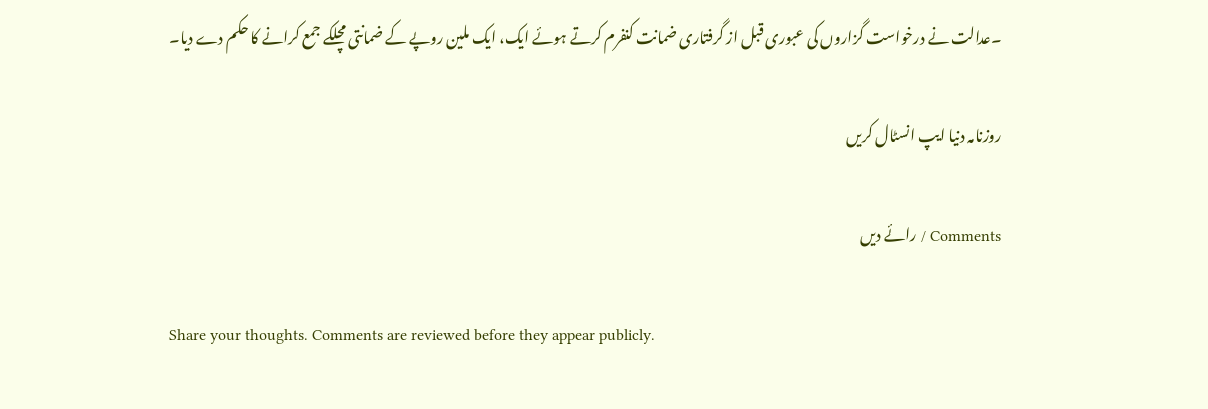۔عدالت نے درخواست گزاروں کی عبوری قبل از گرفتاری ضمانت کنفرم کرتے ہوئے ایک، ایک ملین روپے کے ضمانتی مچلکے جمع کرانے کا حکم دے دیا۔

روزنامہ دنیا ایپ انسٹال کریں

Comments / رائے دیں

Share your thoughts. Comments are reviewed before they appear publicly.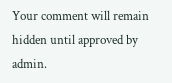Your comment will remain hidden until approved by admin.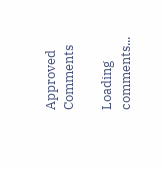Approved Comments

Loading comments...